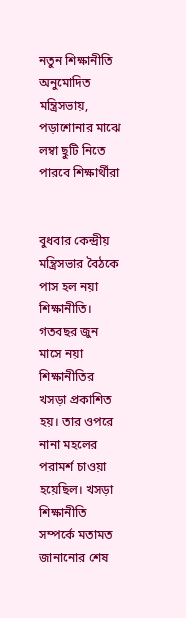নতুন শিক্ষানীতি অনুমোদিত মন্ত্রিসভায়, পড়াশোনার মাঝে লম্বা ছুটি নিতে পারবে শিক্ষার্থীরা


বুধবার কেন্দ্রীয় মন্ত্রিসভার বৈঠকে পাস হল নয়া শিক্ষানীতি। গতবছর জুন মাসে নয়া শিক্ষানীতির খসড়া প্রকাশিত হয়। তার ওপরে নানা মহলের পরামর্শ চাওয়া হয়েছিল। খসড়া শিক্ষানীতি সম্পর্কে মতামত জানানোর শেষ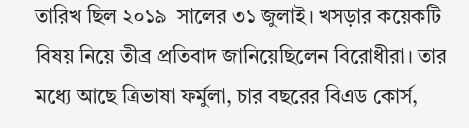তারিখ ছিল ২০১৯  সালের ৩১ জুলাই। খসড়ার কয়েকটি বিষয় নিয়ে তীব্র প্রতিবাদ জানিয়েছিলেন বিরোধীরা। তার মধ্যে আছে ত্রিভাষা ফর্মুলা, চার বছরের বিএড কোর্স,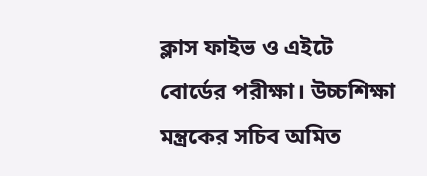ক্লাস ফাইভ ও এইটে বোর্ডের পরীক্ষা। উচ্চশিক্ষা মন্ত্রকের সচিব অমিত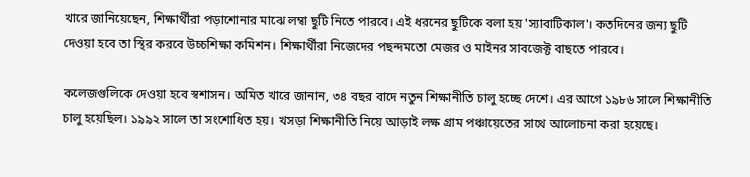খারে জানিয়েছেন, শিক্ষার্থীরা পড়াশোনার মাঝে লম্বা ছুটি নিতে পারবে। এই ধরনের ছুটিকে বলা হয় 'স্যাবাটিকাল'। কতদিনের জন্য ছুটি দেওয়া হবে তা স্থির করবে উচ্চশিক্ষা কমিশন। শিক্ষার্থীরা নিজেদের পছন্দমতো মেজর ও মাইনর সাবজেক্ট বাছতে পারবে।

কলেজগুলিকে দেওয়া হবে স্বশাসন। অমিত খারে জানান, ৩৪ বছর বাদে নতুন শিক্ষানীতি চালু হচ্ছে দেশে। এর আগে ১৯৮৬ সালে শিক্ষানীতি চালু হয়েছিল। ১৯৯২ সালে তা সংশোধিত হয়। খসড়া শিক্ষানীতি নিয়ে আড়াই লক্ষ গ্ৰাম পঞ্চায়েতের সাথে আলোচনা করা হয়েছে।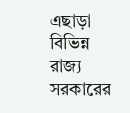এছাড়া বিভিন্ন রাজ্য সরকারের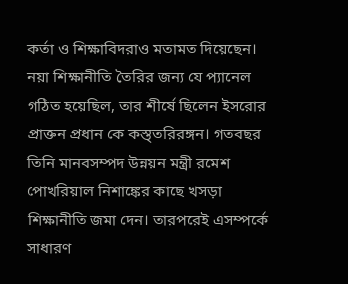কর্তা ও শিক্ষাবিদরাও মতামত দিয়েছেন। নয়া শিক্ষানীতি তৈরির জন্য যে প্যানেল গঠিত হয়েছিল, তার শীর্ষে ছিলেন ইসরোর প্রাক্তন প্রধান কে কস্ত্তরিরঙ্গন। গতবছর তিনি মানবসম্পদ উন্নয়ন মন্ত্রী রমেশ পোখরিয়াল নিশাঙ্কের কাছে খসড়া শিক্ষানীতি জমা দেন। তারপরেই এসম্পর্কে সাধারণ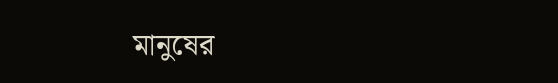মানুষের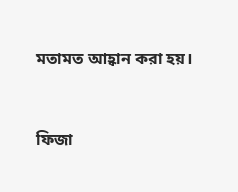মতামত আহ্বান করা হয়।


ফিজা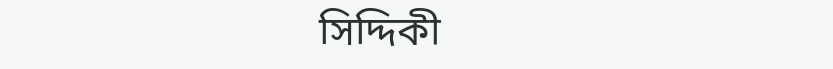সিদ্দিকী